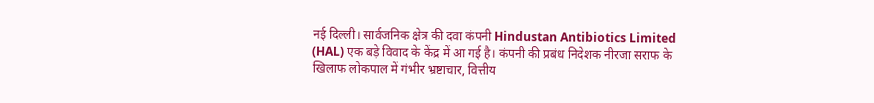नई दिल्ली। सार्वजनिक क्षेत्र की दवा कंपनी Hindustan Antibiotics Limited (HAL) एक बड़े विवाद के केंद्र में आ गई है। कंपनी की प्रबंध निदेशक नीरजा सराफ के खिलाफ लोकपाल में गंभीर भ्रष्टाचार, वित्तीय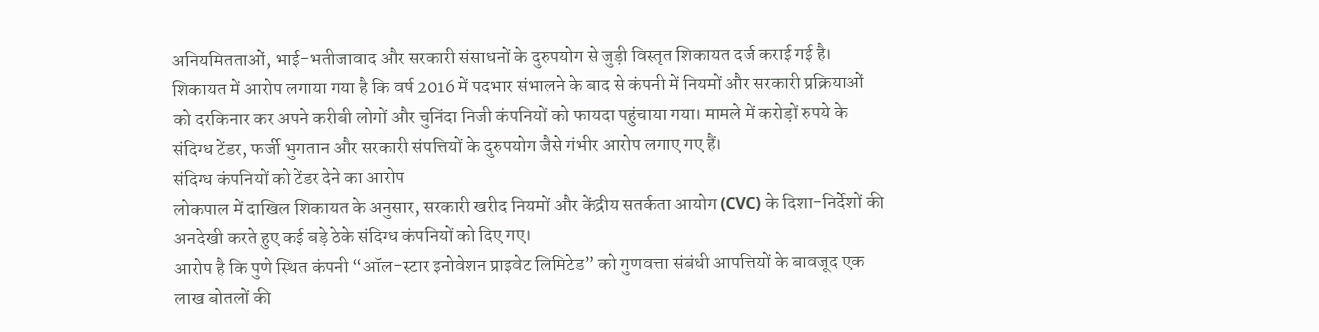अनियमितताओं, भाई-भतीजावाद और सरकारी संसाधनों के दुरुपयोग से जुड़ी विस्तृत शिकायत दर्ज कराई गई है।
शिकायत में आरोप लगाया गया है कि वर्ष 2016 में पदभार संभालने के बाद से कंपनी में नियमों और सरकारी प्रक्रियाओं को दरकिनार कर अपने करीबी लोगों और चुनिंदा निजी कंपनियों को फायदा पहुंचाया गया। मामले में करोड़ों रुपये के संदिग्ध टेंडर, फर्जी भुगतान और सरकारी संपत्तियों के दुरुपयोग जैसे गंभीर आरोप लगाए गए हैं।
संदिग्ध कंपनियों को टेंडर देने का आरोप
लोकपाल में दाखिल शिकायत के अनुसार, सरकारी खरीद नियमों और केंद्रीय सतर्कता आयोग (CVC) के दिशा-निर्देशों की अनदेखी करते हुए कई बड़े ठेके संदिग्ध कंपनियों को दिए गए।
आरोप है कि पुणे स्थित कंपनी “ऑल-स्टार इनोवेशन प्राइवेट लिमिटेड” को गुणवत्ता संबंधी आपत्तियों के बावजूद एक लाख बोतलों की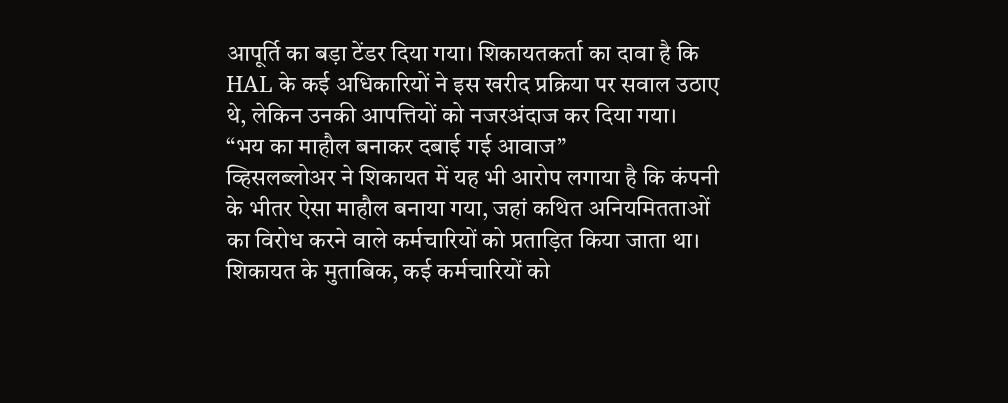आपूर्ति का बड़ा टेंडर दिया गया। शिकायतकर्ता का दावा है कि HAL के कई अधिकारियों ने इस खरीद प्रक्रिया पर सवाल उठाए थे, लेकिन उनकी आपत्तियों को नजरअंदाज कर दिया गया।
“भय का माहौल बनाकर दबाई गई आवाज”
व्हिसलब्लोअर ने शिकायत में यह भी आरोप लगाया है कि कंपनी के भीतर ऐसा माहौल बनाया गया, जहां कथित अनियमितताओं का विरोध करने वाले कर्मचारियों को प्रताड़ित किया जाता था।
शिकायत के मुताबिक, कई कर्मचारियों को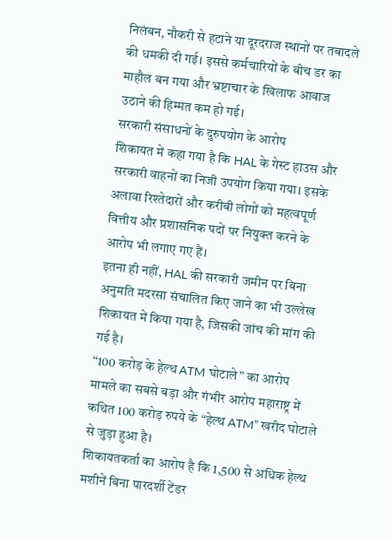निलंबन, नौकरी से हटाने या दूरदराज स्थानों पर तबादले की धमकी दी गई। इससे कर्मचारियों के बीच डर का माहौल बन गया और भ्रष्टाचार के खिलाफ आवाज उठाने की हिम्मत कम हो गई।
सरकारी संसाधनों के दुरुपयोग के आरोप
शिकायत में कहा गया है कि HAL के गेस्ट हाउस और सरकारी वाहनों का निजी उपयोग किया गया। इसके अलावा रिश्तेदारों और करीबी लोगों को महत्वपूर्ण वित्तीय और प्रशासनिक पदों पर नियुक्त करने के आरोप भी लगाए गए हैं।
इतना ही नहीं, HAL की सरकारी जमीन पर बिना अनुमति मदरसा संचालित किए जाने का भी उल्लेख शिकायत में किया गया है, जिसकी जांच की मांग की गई है।
“100 करोड़ के हेल्थ ATM घोटाले” का आरोप
मामले का सबसे बड़ा और गंभीर आरोप महाराष्ट्र में कथित 100 करोड़ रुपये के “हेल्थ ATM” खरीद घोटाले से जुड़ा हुआ है।
शिकायतकर्ता का आरोप है कि 1,500 से अधिक हेल्थ मशीनें बिना पारदर्शी टेंडर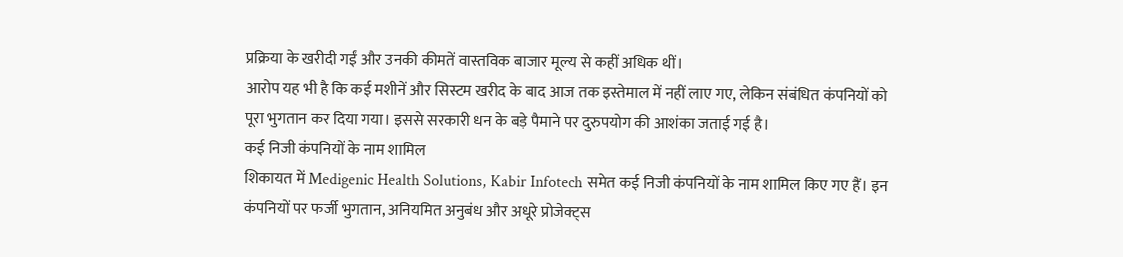प्रक्रिया के खरीदी गईं और उनकी कीमतें वास्तविक बाजार मूल्य से कहीं अधिक थीं।
आरोप यह भी है कि कई मशीनें और सिस्टम खरीद के बाद आज तक इस्तेमाल में नहीं लाए गए, लेकिन संबंधित कंपनियों को पूरा भुगतान कर दिया गया। इससे सरकारी धन के बड़े पैमाने पर दुरुपयोग की आशंका जताई गई है।
कई निजी कंपनियों के नाम शामिल
शिकायत में Medigenic Health Solutions, Kabir Infotech समेत कई निजी कंपनियों के नाम शामिल किए गए हैं। इन कंपनियों पर फर्जी भुगतान, अनियमित अनुबंध और अधूरे प्रोजेक्ट्स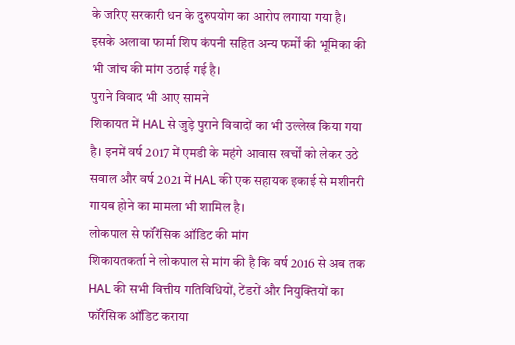के जरिए सरकारी धन के दुरुपयोग का आरोप लगाया गया है।
इसके अलावा फार्मा शिप कंपनी सहित अन्य फर्मों की भूमिका की भी जांच की मांग उठाई गई है।
पुराने विवाद भी आए सामने
शिकायत में HAL से जुड़े पुराने विवादों का भी उल्लेख किया गया है। इनमें वर्ष 2017 में एमडी के महंगे आवास खर्चों को लेकर उठे सवाल और वर्ष 2021 में HAL की एक सहायक इकाई से मशीनरी गायब होने का मामला भी शामिल है।
लोकपाल से फॉरेंसिक ऑडिट की मांग
शिकायतकर्ता ने लोकपाल से मांग की है कि वर्ष 2016 से अब तक HAL की सभी वित्तीय गतिविधियों, टेंडरों और नियुक्तियों का फॉरेंसिक ऑडिट कराया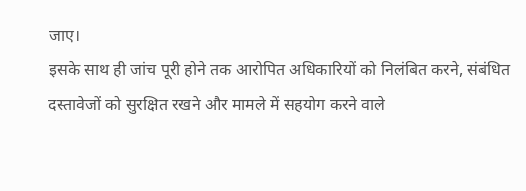जाए।
इसके साथ ही जांच पूरी होने तक आरोपित अधिकारियों को निलंबित करने, संबंधित दस्तावेजों को सुरक्षित रखने और मामले में सहयोग करने वाले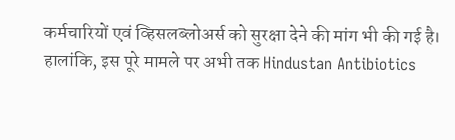कर्मचारियों एवं व्हिसलब्लोअर्स को सुरक्षा देने की मांग भी की गई है।
हालांकि, इस पूरे मामले पर अभी तक Hindustan Antibiotics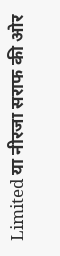Limited या नीरजा सराफ की ओर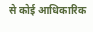से कोई आधिकारिक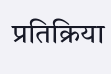प्रतिक्रिया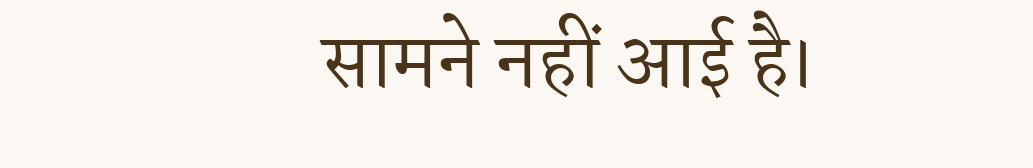सामने नहीं आई है।